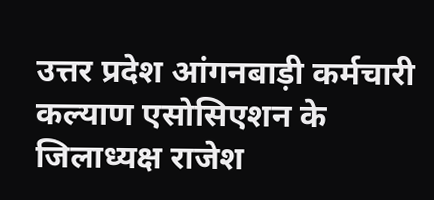उत्तर प्रदेश आंगनबाड़ी कर्मचारी कल्याण एसोसिएशन के जिलाध्यक्ष राजेश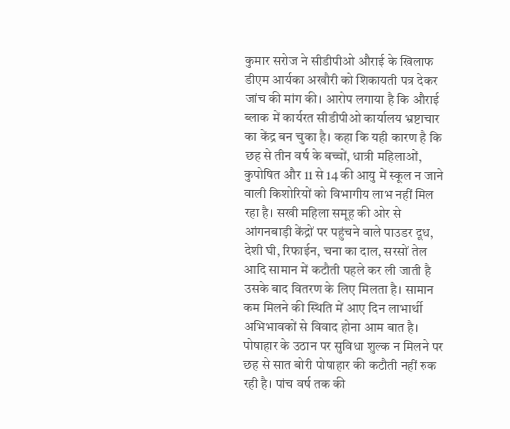कुमार सरोज ने सीडीपीओ औराई के खिलाफ डीएम आर्यका अखौरी को शिकायती पत्र देकर जांच की मांग की। आरोप लगाया है कि औराई ब्लाक में कार्यरत सीडीपीओ कार्यालय भ्रष्टाचार का केंद्र बन चुका है। कहा कि यही कारण है कि छह से तीन वर्ष के बच्चों, धात्री महिलाओं, कुपोषित और 11 से 14 की आयु में स्कूल न जाने वाली किशोरियों को विभागीय लाभ नहीं मिल रहा है। सखी महिला समूह की ओर से आंगनबाड़ी केंद्रों पर पहुंचने वाले पाउडर दूध, देशी घी, रिफाईन, चना का दाल, सरसों तेल आदि सामान में कटौती पहले कर ली जाती है उसके बाद वितरण के लिए मिलता है। सामान कम मिलने की स्थिति में आए दिन लाभार्थी अभिभावकों से विवाद होना आम बात है। पोषाहार के उठान पर सुविधा शुल्क न मिलने पर छह से सात बोरी पोषाहार की कटौती नहीं रुक रही है। पांच वर्ष तक की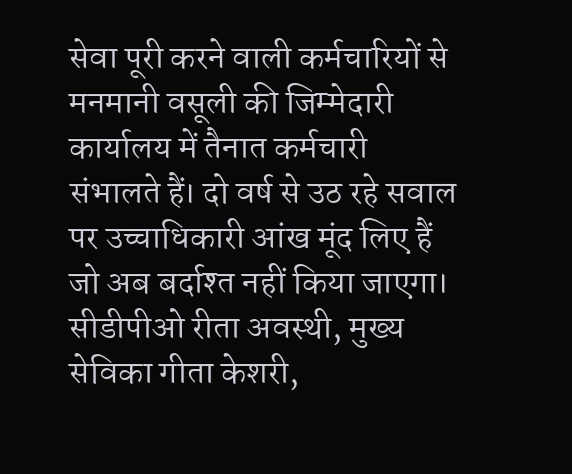सेवा पूरी करने वाली कर्मचारियों से मनमानी वसूली की जिम्मेदारी कार्यालय में तैनात कर्मचारी संभालते हैं। दो वर्ष से उठ रहे सवाल पर उच्चाधिकारी आंख मूंद लिए हैं जो अब बर्दाश्त नहीं किया जाएगा। सीडीपीओ रीता अवस्थी, मुख्य सेविका गीता केशरी,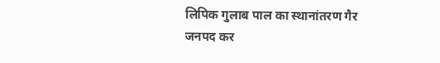लिपिक गुलाब पाल का स्थानांतरण गैर जनपद कर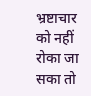भ्रष्टाचार को नहीं रोका जा सका तो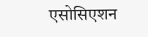एसोसिएशन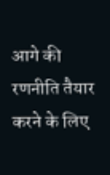आगे की रणनीति तैयार करने के लिए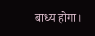बाध्य होगा।